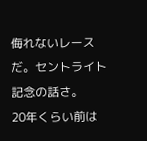侮れないレースだ。セントライト記念の話さ。
20年くらい前は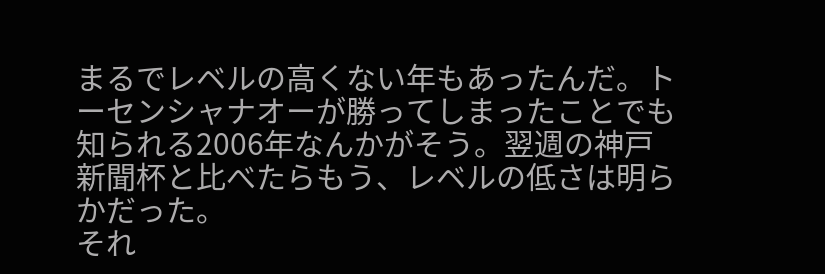まるでレベルの高くない年もあったんだ。トーセンシャナオーが勝ってしまったことでも知られる2006年なんかがそう。翌週の神戸新聞杯と比べたらもう、レベルの低さは明らかだった。
それ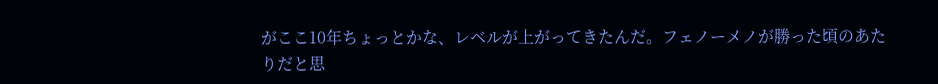がここ10年ちょっとかな、レベルが上がってきたんだ。フェノーメノが勝った頃のあたりだと思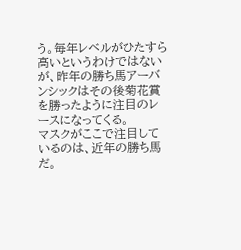う。毎年レベルがひたすら高いというわけではないが、昨年の勝ち馬アーバンシックはその後菊花賞を勝ったように注目のレースになってくる。
マスクがここで注目しているのは、近年の勝ち馬だ。